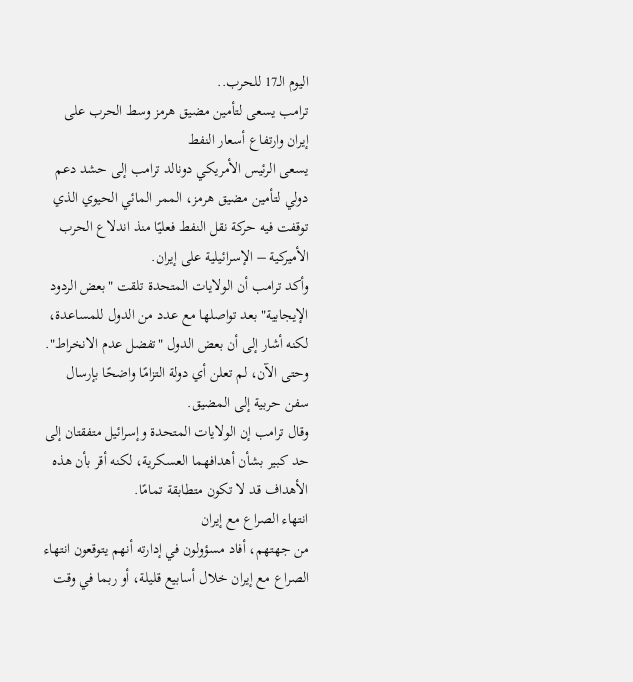اليوم الـ17 للحرب..
ترامب يسعى لتأمين مضيق هرمز وسط الحرب على إيران وارتفاع أسعار النفط
يسعى الرئيس الأمريكي دونالد ترامب إلى حشد دعم دولي لتأمين مضيق هرمز، الممر المائي الحيوي الذي توقفت فيه حركة نقل النفط فعليًا منذ اندلاع الحرب الأميركية – الإسرائيلية على إيران.
وأكد ترامب أن الولايات المتحدة تلقت "بعض الردود الإيجابية" بعد تواصلها مع عدد من الدول للمساعدة، لكنه أشار إلى أن بعض الدول "تفضل عدم الانخراط". وحتى الآن، لم تعلن أي دولة التزامًا واضحًا بإرسال سفن حربية إلى المضيق.
وقال ترامب إن الولايات المتحدة وإسرائيل متفقتان إلى حد كبير بشأن أهدافهما العسكرية، لكنه أقر بأن هذه الأهداف قد لا تكون متطابقة تمامًا.
انتهاء الصراع مع إيران
من جهتهم، أفاد مسؤولون في إدارته أنهم يتوقعون انتهاء الصراع مع إيران خلال أسابيع قليلة، أو ربما في وقت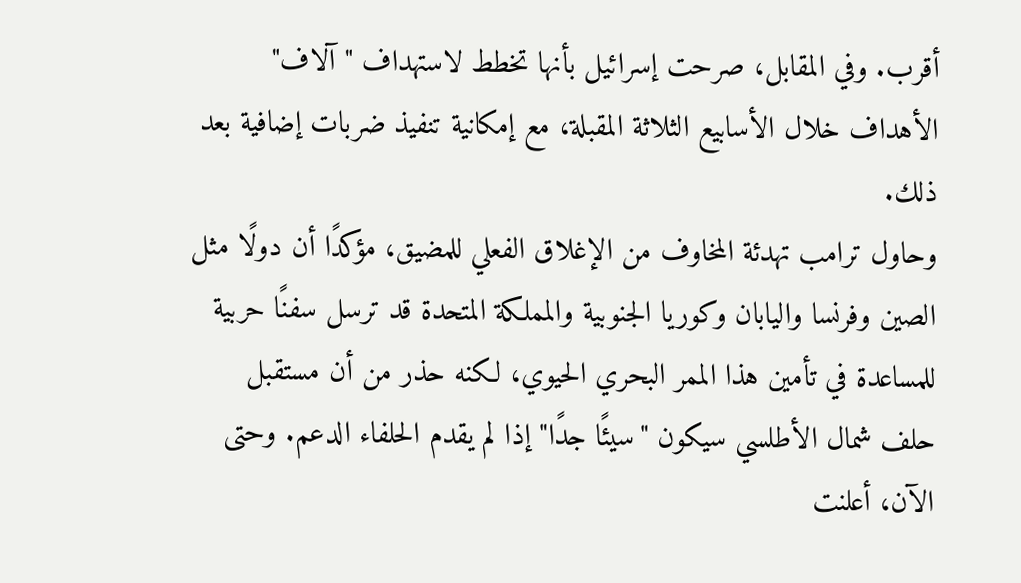أقرب. وفي المقابل، صرحت إسرائيل بأنها تخطط لاستهداف "آلاف" الأهداف خلال الأسابيع الثلاثة المقبلة، مع إمكانية تنفيذ ضربات إضافية بعد ذلك.
وحاول ترامب تهدئة المخاوف من الإغلاق الفعلي للمضيق، مؤكدًا أن دولًا مثل الصين وفرنسا واليابان وكوريا الجنوبية والمملكة المتحدة قد ترسل سفنًا حربية للمساعدة في تأمين هذا الممر البحري الحيوي، لكنه حذر من أن مستقبل حلف شمال الأطلسي سيكون "سيئًا جدًا" إذا لم يقدم الحلفاء الدعم. وحتى الآن، أعلنت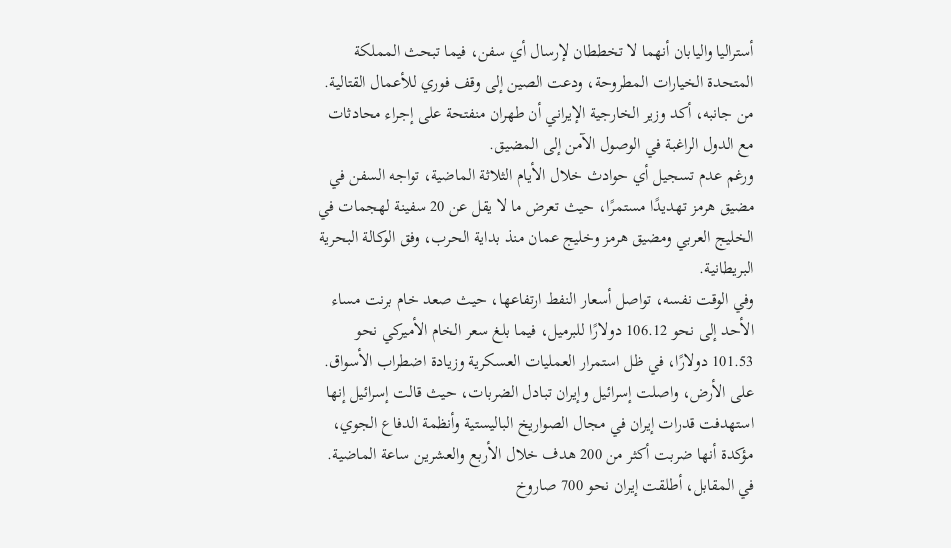أستراليا واليابان أنهما لا تخططان لإرسال أي سفن، فيما تبحث المملكة المتحدة الخيارات المطروحة، ودعت الصين إلى وقف فوري للأعمال القتالية. من جانبه، أكد وزير الخارجية الإيراني أن طهران منفتحة على إجراء محادثات مع الدول الراغبة في الوصول الآمن إلى المضيق.
ورغم عدم تسجيل أي حوادث خلال الأيام الثلاثة الماضية، تواجه السفن في مضيق هرمز تهديدًا مستمرًا، حيث تعرض ما لا يقل عن 20 سفينة لهجمات في الخليج العربي ومضيق هرمز وخليج عمان منذ بداية الحرب، وفق الوكالة البحرية البريطانية.
وفي الوقت نفسه، تواصل أسعار النفط ارتفاعها، حيث صعد خام برنت مساء الأحد إلى نحو 106.12 دولارًا للبرميل، فيما بلغ سعر الخام الأميركي نحو 101.53 دولارًا، في ظل استمرار العمليات العسكرية وزيادة اضطراب الأسواق.
على الأرض، واصلت إسرائيل وإيران تبادل الضربات، حيث قالت إسرائيل إنها استهدفت قدرات إيران في مجال الصواريخ الباليستية وأنظمة الدفاع الجوي، مؤكدة أنها ضربت أكثر من 200 هدف خلال الأربع والعشرين ساعة الماضية. في المقابل، أطلقت إيران نحو 700 صاروخ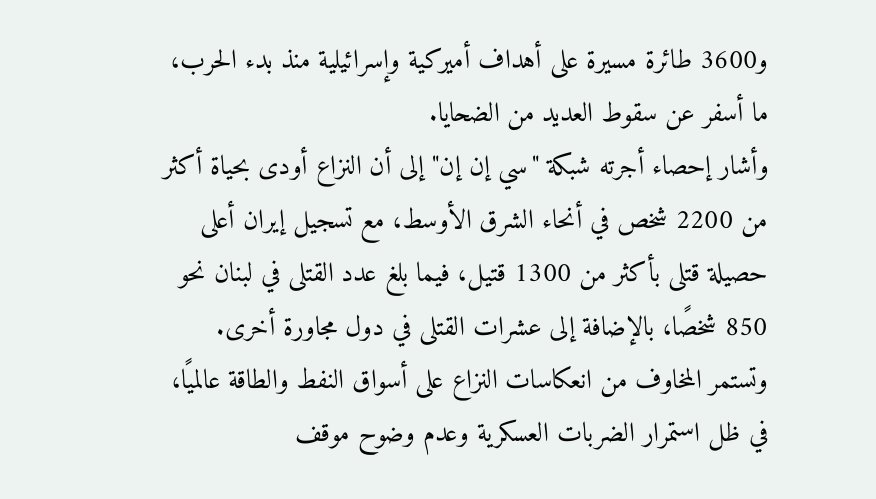و3600 طائرة مسيرة على أهداف أميركية وإسرائيلية منذ بدء الحرب، ما أسفر عن سقوط العديد من الضحايا.
وأشار إحصاء أجرته شبكة "سي إن إن" إلى أن النزاع أودى بحياة أكثر من 2200 شخص في أنحاء الشرق الأوسط، مع تسجيل إيران أعلى حصيلة قتلى بأكثر من 1300 قتيل، فيما بلغ عدد القتلى في لبنان نحو 850 شخصًا، بالإضافة إلى عشرات القتلى في دول مجاورة أخرى.
وتستمر المخاوف من انعكاسات النزاع على أسواق النفط والطاقة عالميًا، في ظل استمرار الضربات العسكرية وعدم وضوح موقف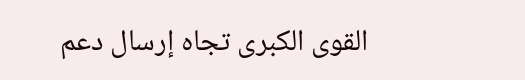القوى الكبرى تجاه إرسال دعم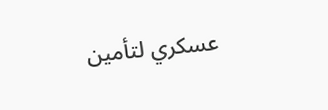عسكري لتأمين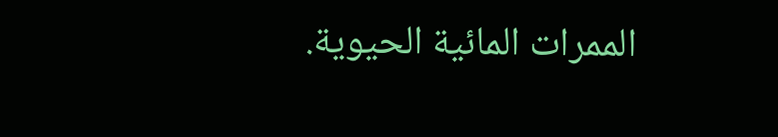الممرات المائية الحيوية.